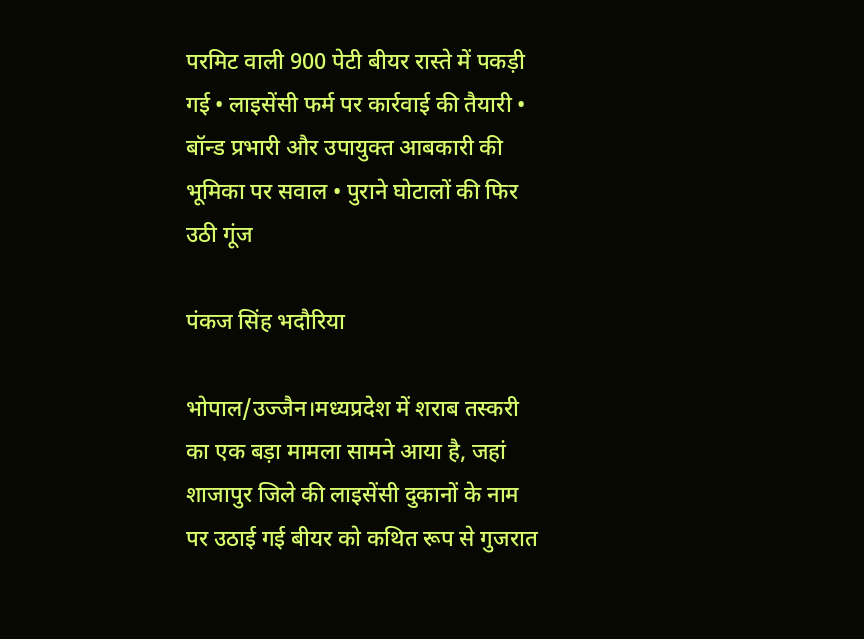परमिट वाली 900 पेटी बीयर रास्ते में पकड़ी गई • लाइसेंसी फर्म पर कार्रवाई की तैयारी • बॉन्ड प्रभारी और उपायुक्त आबकारी की भूमिका पर सवाल • पुराने घोटालों की फिर उठी गूंज

पंकज सिंह भदौरिया

भोपाल/उज्जैन।मध्यप्रदेश में शराब तस्करी का एक बड़ा मामला सामने आया है, जहां शाजापुर जिले की लाइसेंसी दुकानों के नाम पर उठाई गई बीयर को कथित रूप से गुजरात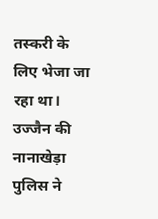तस्करी के लिए भेजा जा रहा था। उज्जैन की नानाखेड़ा पुलिस ने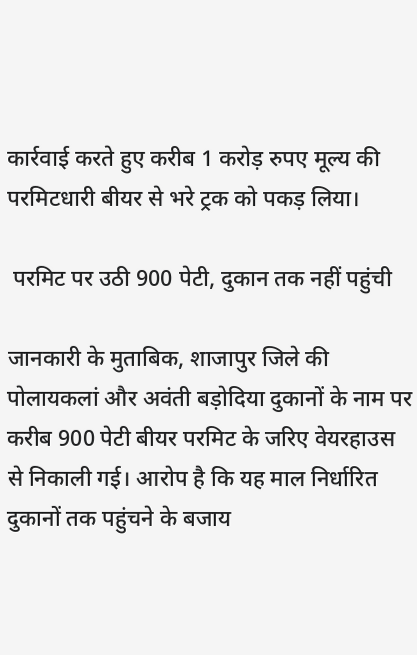कार्रवाई करते हुए करीब 1 करोड़ रुपए मूल्य की परमिटधारी बीयर से भरे ट्रक को पकड़ लिया।

 परमिट पर उठी 900 पेटी, दुकान तक नहीं पहुंची

जानकारी के मुताबिक, शाजापुर जिले की पोलायकलां और अवंती बड़ोदिया दुकानों के नाम पर करीब 900 पेटी बीयर परमिट के जरिए वेयरहाउस से निकाली गई। आरोप है कि यह माल निर्धारित दुकानों तक पहुंचने के बजाय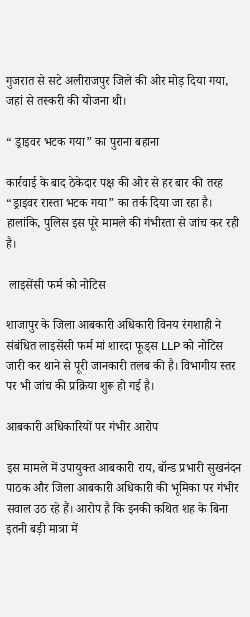गुजरात से सटे अलीराजपुर जिले की ओर मोड़ दिया गया, जहां से तस्करी की योजना थी।

“ ड्राइवर भटक गया” का पुराना बहाना

कार्रवाई के बाद ठेकेदार पक्ष की ओर से हर बार की तरह “ड्राइवर रास्ता भटक गया” का तर्क दिया जा रहा है। हालांकि, पुलिस इस पूरे मामले की गंभीरता से जांच कर रही है।

 लाइसेंसी फर्म को नोटिस

शाजापुर के जिला आबकारी अधिकारी विनय रंगशाही ने संबंधित लाइसेंसी फर्म मां शारदा फूड्स LLP को नोटिस जारी कर थाने से पूरी जानकारी तलब की है। विभागीय स्तर पर भी जांच की प्रक्रिया शुरू हो गई है।

आबकारी अधिकारियों पर गंभीर आरोप

इस मामले में उपायुक्त आबकारी राय, बॉन्ड प्रभारी सुखनंदन पाठक और जिला आबकारी अधिकारी की भूमिका पर गंभीर सवाल उठ रहे हैं। आरोप है कि इनकी कथित शह के बिना इतनी बड़ी मात्रा में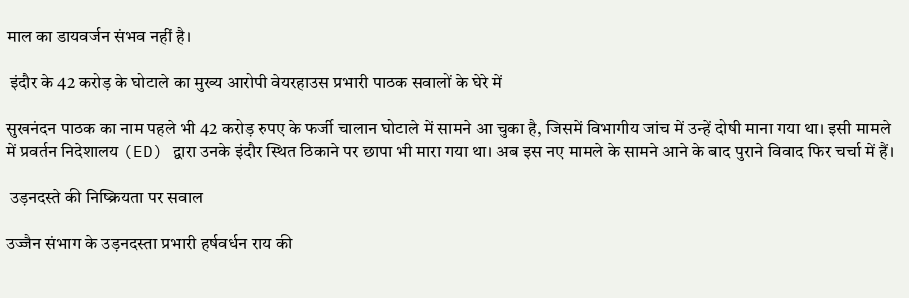माल का डायवर्जन संभव नहीं है।

 इंदौर के 42 करोड़ के घोटाले का मुख्य आरोपी वेयरहाउस प्रभारी पाठक सवालों के घेरे में

सुखनंदन पाठक का नाम पहले भी 42 करोड़ रुपए के फर्जी चालान घोटाले में सामने आ चुका है, जिसमें विभागीय जांच में उन्हें दोषी माना गया था। इसी मामले में प्रवर्तन निदेशालय (ED) द्वारा उनके इंदौर स्थित ठिकाने पर छापा भी मारा गया था। अब इस नए मामले के सामने आने के बाद पुराने विवाद फिर चर्चा में हैं।

 उड़नदस्ते की निष्क्रियता पर सवाल

उज्जैन संभाग के उड़नदस्ता प्रभारी हर्षवर्धन राय की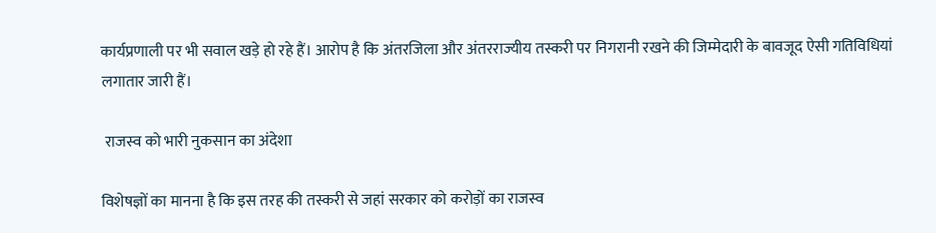कार्यप्रणाली पर भी सवाल खड़े हो रहे हैं। आरोप है कि अंतरजिला और अंतरराज्यीय तस्करी पर निगरानी रखने की जिम्मेदारी के बावजूद ऐसी गतिविधियां लगातार जारी हैं।

 राजस्व को भारी नुकसान का अंदेशा

विशेषज्ञों का मानना है कि इस तरह की तस्करी से जहां सरकार को करोड़ों का राजस्व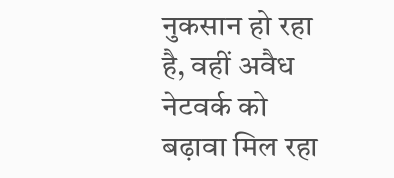नुकसान हो रहा है, वहीं अवैध नेटवर्क को बढ़ावा मिल रहा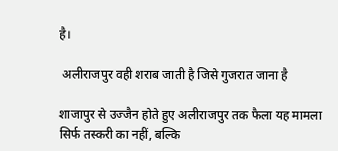है।

 अलीराजपुर वही शराब जाती है जिसे गुजरात जाना है

शाजापुर से उज्जैन होते हुए अलीराजपुर तक फैला यह मामला सिर्फ तस्करी का नहीं, बल्कि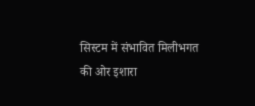सिस्टम में संभावित मिलीभगत की ओर इशारा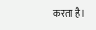करता है।